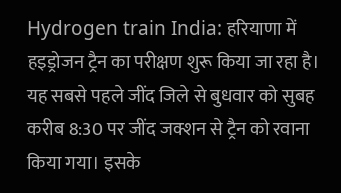Hydrogen train India: हरियाणा में हइड्रोजन ट्रैन का परीक्षण शुरू किया जा रहा है। यह सबसे पहले जींद जिले से बुधवार को सुबह करीब 8:30 पर जींद जक्शन से ट्रैन को रवाना किया गया। इसके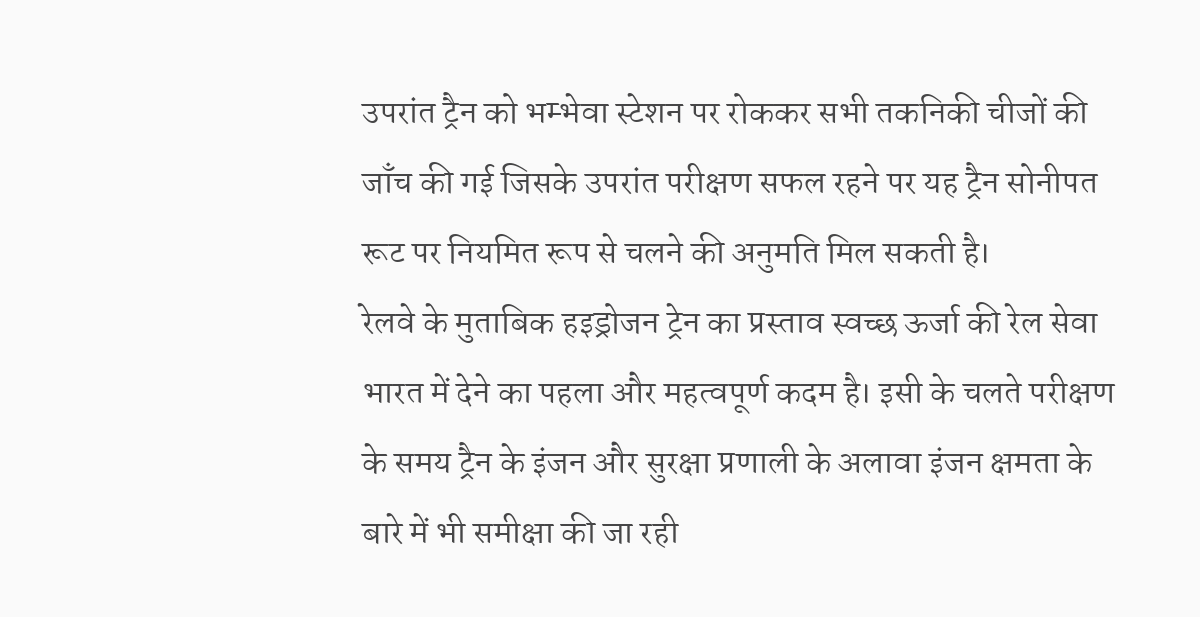उपरांत ट्रैन को भम्भेवा स्टेशन पर रोककर सभी तकनिकी चीजों की जाँच की गई जिसके उपरांत परीक्षण सफल रहने पर यह ट्रैन सोनीपत रूट पर नियमित रूप से चलने की अनुमति मिल सकती है।
रेलवे के मुताबिक हइड्रोजन ट्रेन का प्रस्ताव स्वच्छ ऊर्जा की रेल सेवा भारत में देने का पहला और महत्वपूर्ण कदम है। इसी के चलते परीक्षण के समय ट्रैन के इंजन और सुरक्षा प्रणाली के अलावा इंजन क्षमता के बारे में भी समीक्षा की जा रही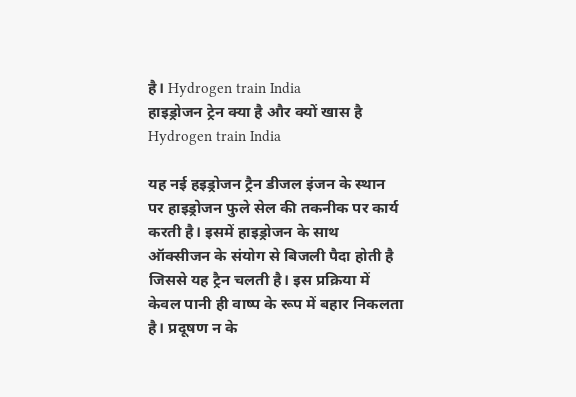है। Hydrogen train India
हाइड्रोजन ट्रेन क्या है और क्यों खास है Hydrogen train India

यह नई हइड्रोजन ट्रैन डीजल इंजन के स्थान पर हाइड्रोजन फुले सेल की तकनीक पर कार्य करती है। इसमें हाइड्रोजन के साथ ऑक्सीजन के संयोग से बिजली पैदा होती है जिससे यह ट्रैन चलती है। इस प्रक्रिया में केवल पानी ही वाष्प के रूप में बहार निकलता है। प्रदूषण न के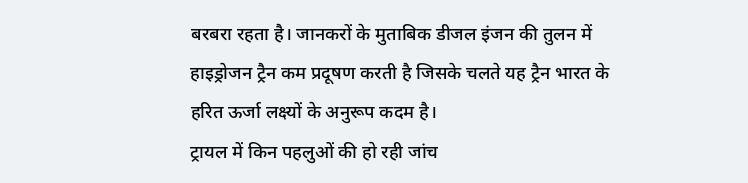बरबरा रहता है। जानकरों के मुताबिक डीजल इंजन की तुलन में हाइड्रोजन ट्रैन कम प्रदूषण करती है जिसके चलते यह ट्रैन भारत के हरित ऊर्जा लक्ष्यों के अनुरूप कदम है।
ट्रायल में किन पहलुओं की हो रही जांच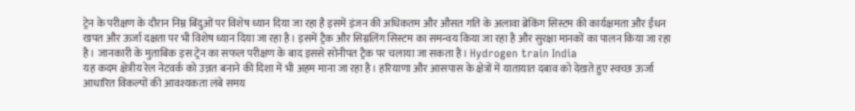ट्रेन के परीक्षण के दौरान निम्न बिंदुओं पर विशेष ध्यान दिया जा रहा है इसमें इंजन की अधिकतम और औसत गति के अलावा ब्रेकिंग सिस्टम की कार्यक्षमता और ईंधन खपत और ऊर्जा दक्षता पर भी विशेष ध्यान दिया जा रहा है। इसमें ट्रैक और सिग्नलिंग सिस्टम का समन्वय किया जा रहा है और सुरक्षा मानकों का पालन किया जा रहा है। जानकारी के मुताबिक इस ट्रेन का सफल परीक्षण के बाद इससे सोनीपत ट्रैक पर चलाया जा सकता है। Hydrogen train India
यह कदम क्षेत्रीय रेल नेटवर्क को उन्नत बनाने की दिशा में भी अहम माना जा रहा है। हरियाणा और आसपास के क्षेत्रों में यातायात दबाव को देखते हुए स्वच्छ ऊर्जा आधारित विकल्पों की आवश्यकता लंबे समय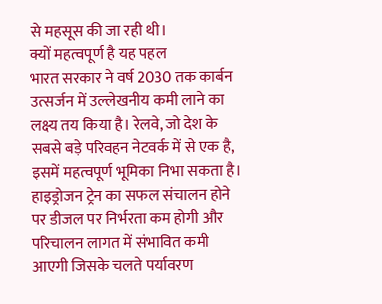से महसूस की जा रही थी।
क्यों महत्वपूर्ण है यह पहल
भारत सरकार ने वर्ष 2030 तक कार्बन उत्सर्जन में उल्लेखनीय कमी लाने का लक्ष्य तय किया है। रेलवे, जो देश के सबसे बड़े परिवहन नेटवर्क में से एक है, इसमें महत्वपूर्ण भूमिका निभा सकता है। हाइड्रोजन ट्रेन का सफल संचालन होने पर डीजल पर निर्भरता कम होगी और परिचालन लागत में संभावित कमी आएगी जिसके चलते पर्यावरण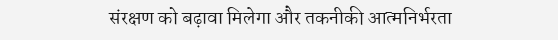संरक्षण को बढ़ावा मिलेगा और तकनीकी आत्मनिर्भरता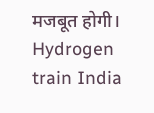मजबूत होगी। Hydrogen train India